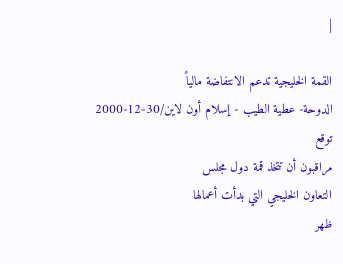|

القمة الخليجية تدعم الانتفاضة مالياً
الدوحة- عطية الطيب - إسلام أون لاين/30-12-2000
توقع
مراقبون أن تتخذ قمة دول مجلس
التعاون الخليجي التي بدأت أعمالها
ظهر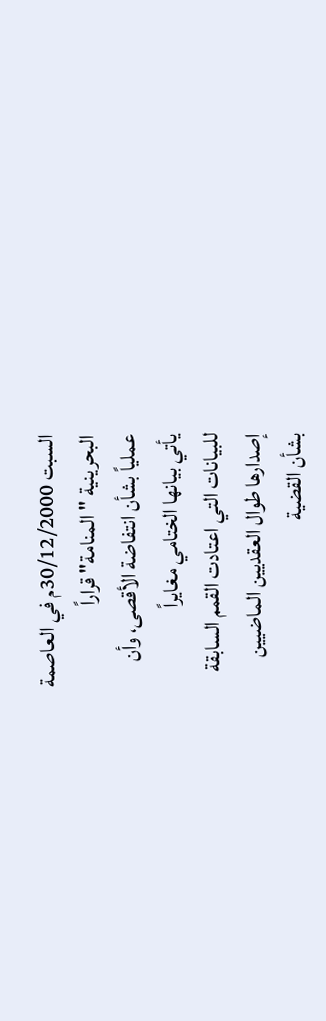السبت 30/12/2000م في العاصمة
البحرينية "المنامة" قراراً
عملياً بشأن انتفاضة الأقصى، وأن
يأتي بيانها الختامي مغايراً
للبيانات التي اعتادت القمم السابقة
إصدارها طوال العقديين الماضيين
بشأن القضية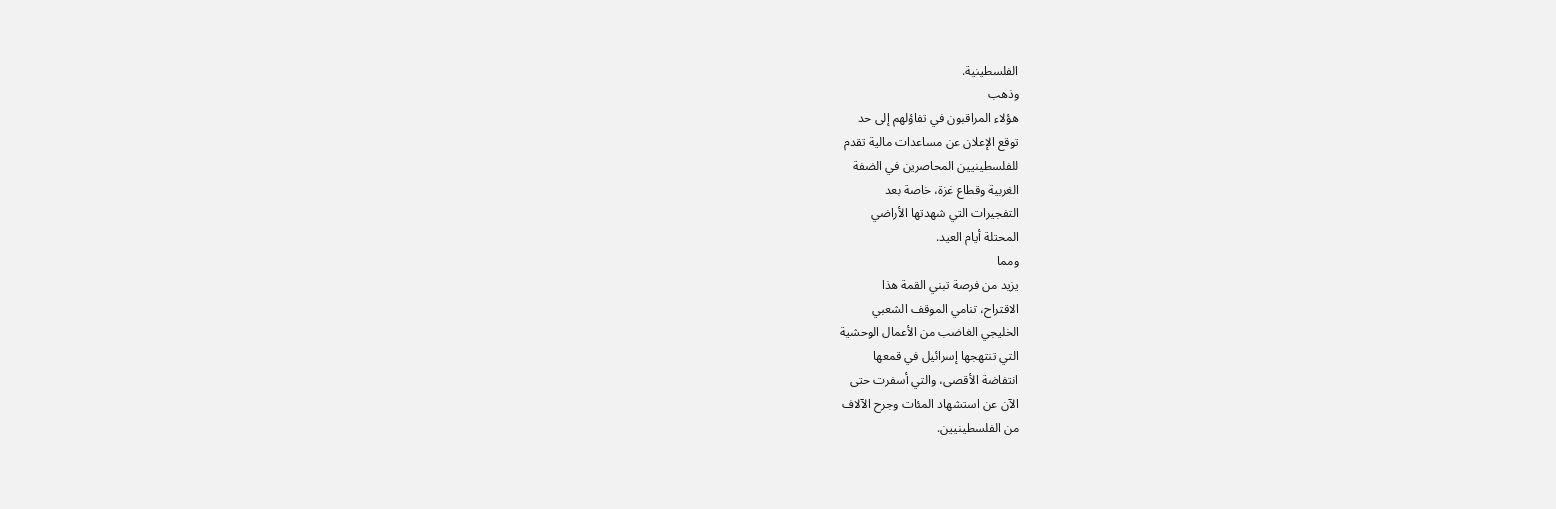الفلسطينية.
وذهب
هؤلاء المراقبون في تفاؤلهم إلى حد
توقع الإعلان عن مساعدات مالية تقدم
للفلسطينيين المحاصرين في الضفة
الغربية وقطاع غزة، خاصة بعد
التفجيرات التي شهدتها الأراضي
المحتلة أيام العيد.
ومما
يزيد من فرصة تبني القمة هذا
الاقتراح، تنامي الموقف الشعبي
الخليجي الغاضب من الأعمال الوحشية
التي تنتهجها إسرائيل في قمعها
انتفاضة الأقصى، والتي أسفرت حتى
الآن عن استشهاد المئات وجرح الآلاف
من الفلسطينيين.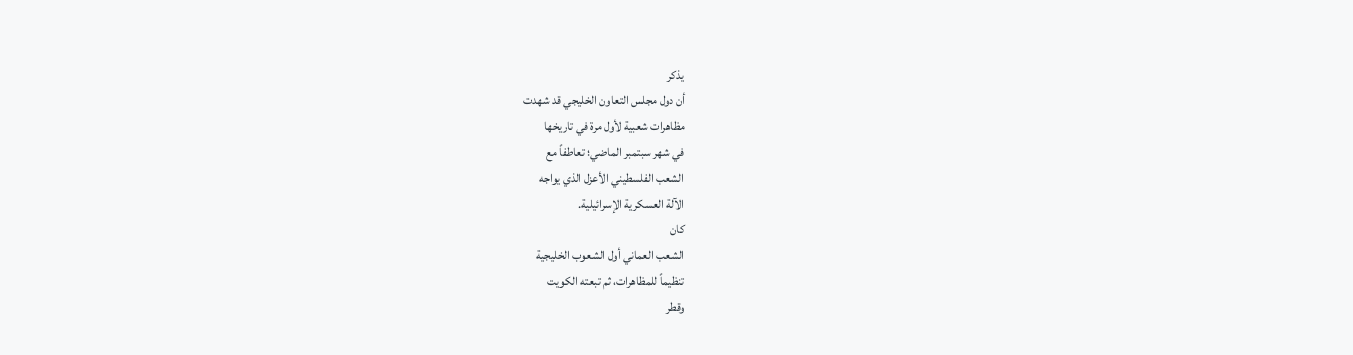يذكر
أن دول مجلس التعاون الخليجي قد شهدت
مظاهرات شعبية لأول مرة في تاريخها
في شهر سبتمبر الماضي؛ تعاطفاً مع
الشعب الفلسطيني الأعزل الذي يواجه
الآلة العسكرية الإسرائيلية.
كان
الشعب العماني أول الشعوب الخليجية
تنظيماً للمظاهرات، ثم تبعته الكويت
وقطر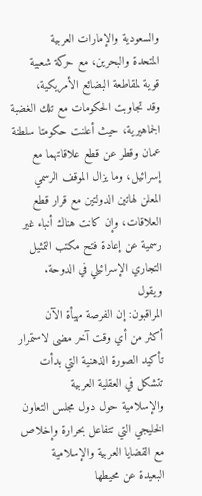والسعودية والإمارات العربية
المتحدة والبحرين، مع حركة شعبية
قوية لمقاطعة البضائع الأمريكية،
وقد تجاوبت الحكومات مع تلك الغضبة
الجماهيرية، حيث أعلنت حكومتا سلطنة
عمان وقطر عن قطع علاقاتهما مع
إسرائيل، وما يزال الموقف الرسمي
المعلن لهاتين الدولتين مع قرار قطع
العلاقات، وإن كانت هناك أنباء غير
رسمية عن إعادة فتح مكتب التمثيل
التجاري الإسرائيلي في الدوحة.
ويقول
المراقبون: إن الفرصة مهيأة الآن
أكثر من أي وقت آخر مضى لاستمرار
تأكيد الصورة الذهنية التي بدأت
تتشكل في العقلية العربية
والإسلامية حول دول مجلس التعاون
الخليجي التي تتفاعل بحرارة وإخلاص
مع القضايا العربية والإسلامية
البعيدة عن محيطها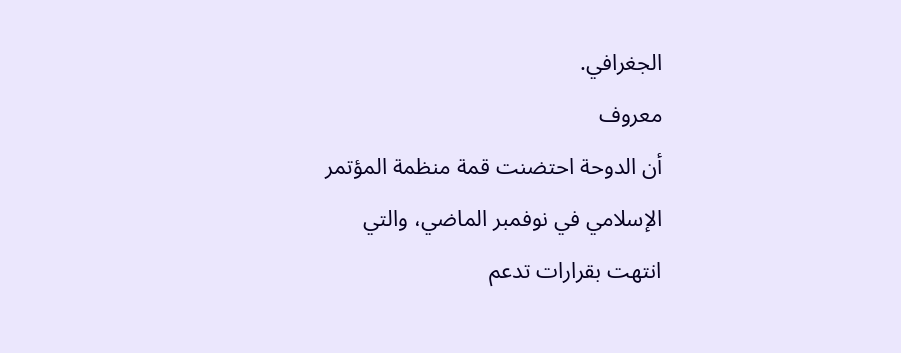الجغرافي.
معروف
أن الدوحة احتضنت قمة منظمة المؤتمر
الإسلامي في نوفمبر الماضي، والتي
انتهت بقرارات تدعم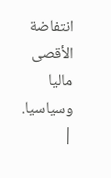انتفاضة الأقصى
ماليا وسياسيا.
|